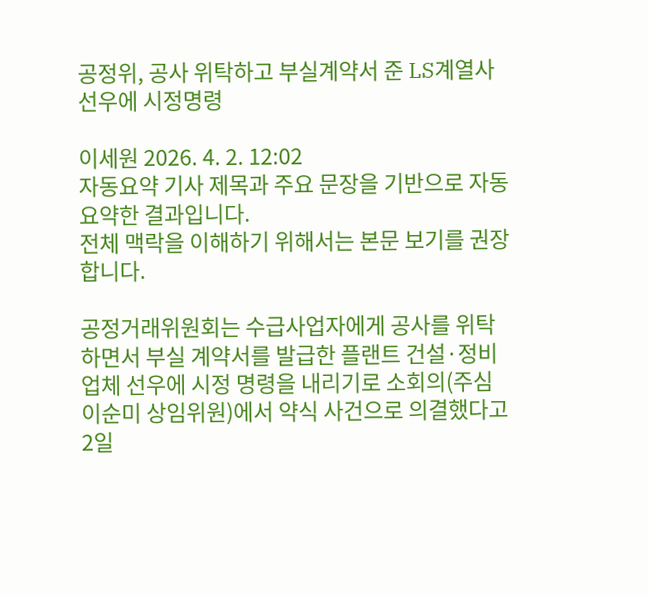공정위, 공사 위탁하고 부실계약서 준 LS계열사 선우에 시정명령

이세원 2026. 4. 2. 12:02
자동요약 기사 제목과 주요 문장을 기반으로 자동요약한 결과입니다.
전체 맥락을 이해하기 위해서는 본문 보기를 권장합니다.

공정거래위원회는 수급사업자에게 공사를 위탁하면서 부실 계약서를 발급한 플랜트 건설·정비업체 선우에 시정 명령을 내리기로 소회의(주심 이순미 상임위원)에서 약식 사건으로 의결했다고 2일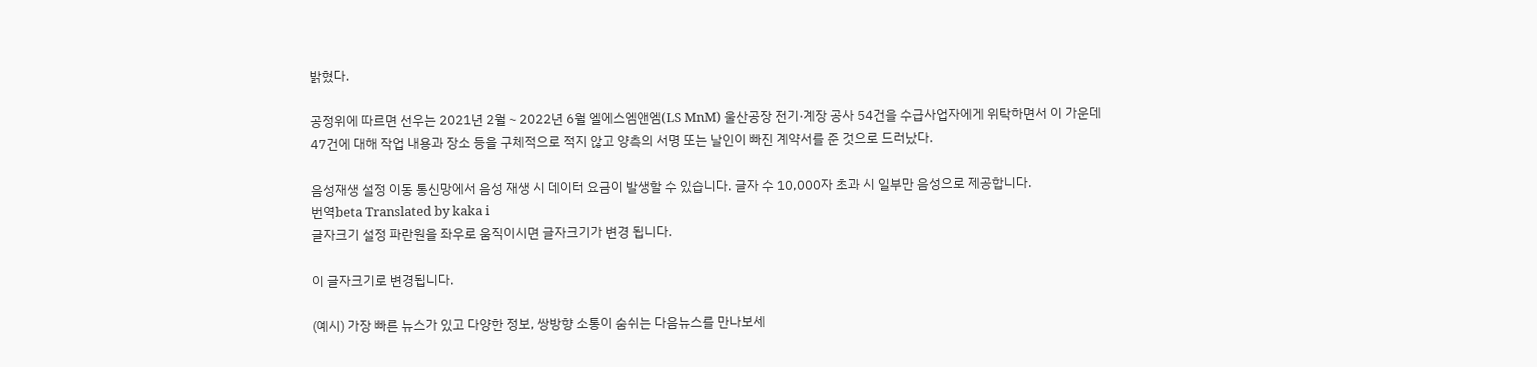밝혔다.

공정위에 따르면 선우는 2021년 2월∼2022년 6월 엘에스엠앤엠(LS MnM) 울산공장 전기·계장 공사 54건을 수급사업자에게 위탁하면서 이 가운데 47건에 대해 작업 내용과 장소 등을 구체적으로 적지 않고 양측의 서명 또는 날인이 빠진 계약서를 준 것으로 드러났다.

음성재생 설정 이동 통신망에서 음성 재생 시 데이터 요금이 발생할 수 있습니다. 글자 수 10,000자 초과 시 일부만 음성으로 제공합니다.
번역beta Translated by kaka i
글자크기 설정 파란원을 좌우로 움직이시면 글자크기가 변경 됩니다.

이 글자크기로 변경됩니다.

(예시) 가장 빠른 뉴스가 있고 다양한 정보, 쌍방향 소통이 숨쉬는 다음뉴스를 만나보세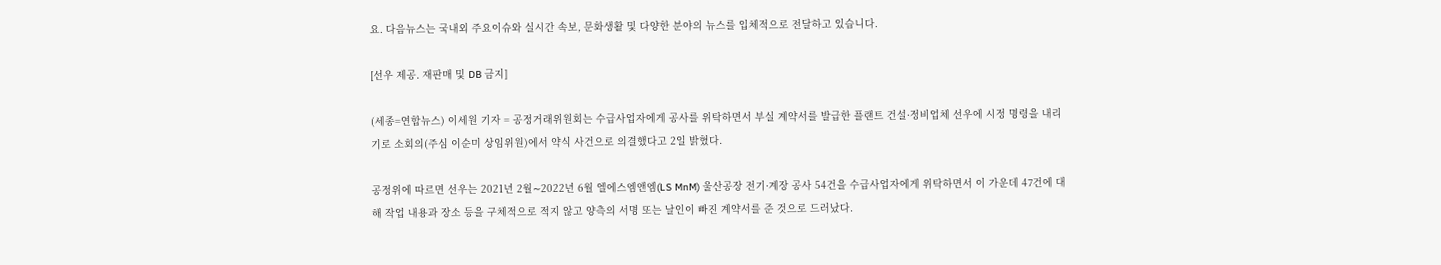요. 다음뉴스는 국내외 주요이슈와 실시간 속보, 문화생활 및 다양한 분야의 뉴스를 입체적으로 전달하고 있습니다.

[선우 제공. 재판매 및 DB 금지]

(세종=연합뉴스) 이세원 기자 = 공정거래위원회는 수급사업자에게 공사를 위탁하면서 부실 계약서를 발급한 플랜트 건설·정비업체 선우에 시정 명령을 내리기로 소회의(주심 이순미 상임위원)에서 약식 사건으로 의결했다고 2일 밝혔다.

공정위에 따르면 선우는 2021년 2월∼2022년 6월 엘에스엠앤엠(LS MnM) 울산공장 전기·계장 공사 54건을 수급사업자에게 위탁하면서 이 가운데 47건에 대해 작업 내용과 장소 등을 구체적으로 적지 않고 양측의 서명 또는 날인이 빠진 계약서를 준 것으로 드러났다.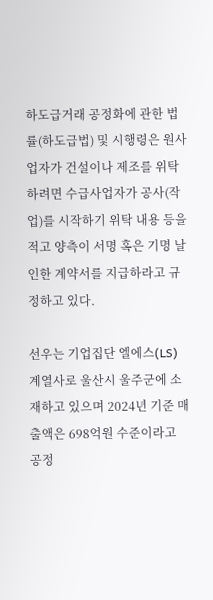하도급거래 공정화에 관한 법률(하도급법) 및 시행령은 원사업자가 건설이나 제조를 위탁하려면 수급사업자가 공사(작업)를 시작하기 위탁 내용 등을 적고 양측이 서명 혹은 기명 날인한 계약서를 지급하라고 규정하고 있다.

선우는 기업집단 엘에스(LS) 계열사로 울산시 울주군에 소재하고 있으며 2024년 기준 매출액은 698억원 수준이라고 공정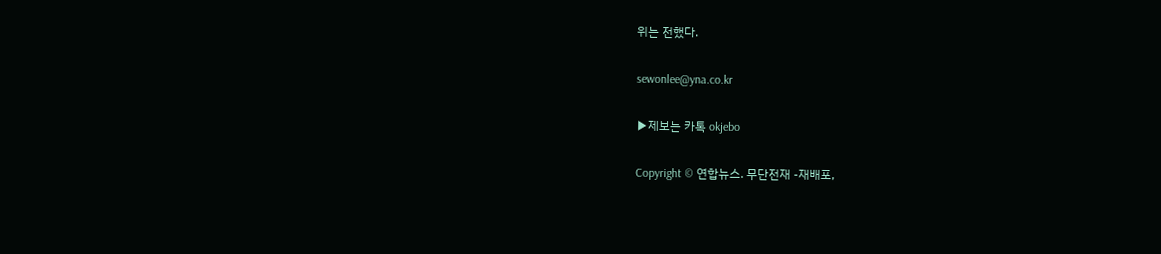위는 전했다.

sewonlee@yna.co.kr

▶제보는 카톡 okjebo

Copyright © 연합뉴스. 무단전재 -재배포,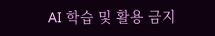AI 학습 및 활용 금지